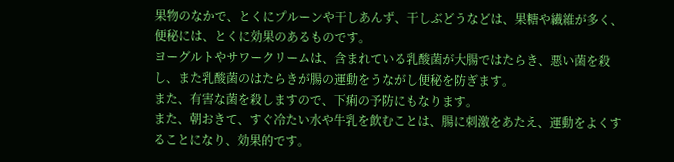果物のなかで、とくにプルーンや干しあんず、干しぶどうなどは、果糖や繊維が多く、便秘には、とくに効果のあるものです。
ヨーグルトやサワークリームは、含まれている乳酸菌が大腸ではたらき、悪い菌を殺し、また乳酸菌のはたらきが腸の運動をうながし便秘を防ぎます。
また、有害な菌を殺しますので、下痢の予防にもなります。
また、朝おきて、すぐ冷たい水や牛乳を飲むことは、腸に刺激をあたえ、運動をよくすることになり、効果的です。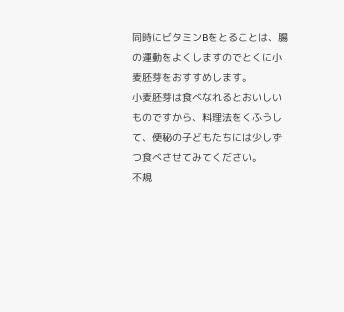同時にビタミンBをとることは、腸の運動をよくしますのでとくに小麦胚芽をおすすめします。
小麦胚芽は食べなれるとおいしいものですから、料理法をくふうして、便秘の子どもたちには少しずつ食べさせてみてください。
不規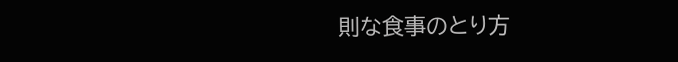則な食事のとり方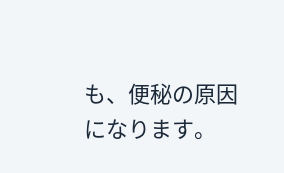も、便秘の原因になります。